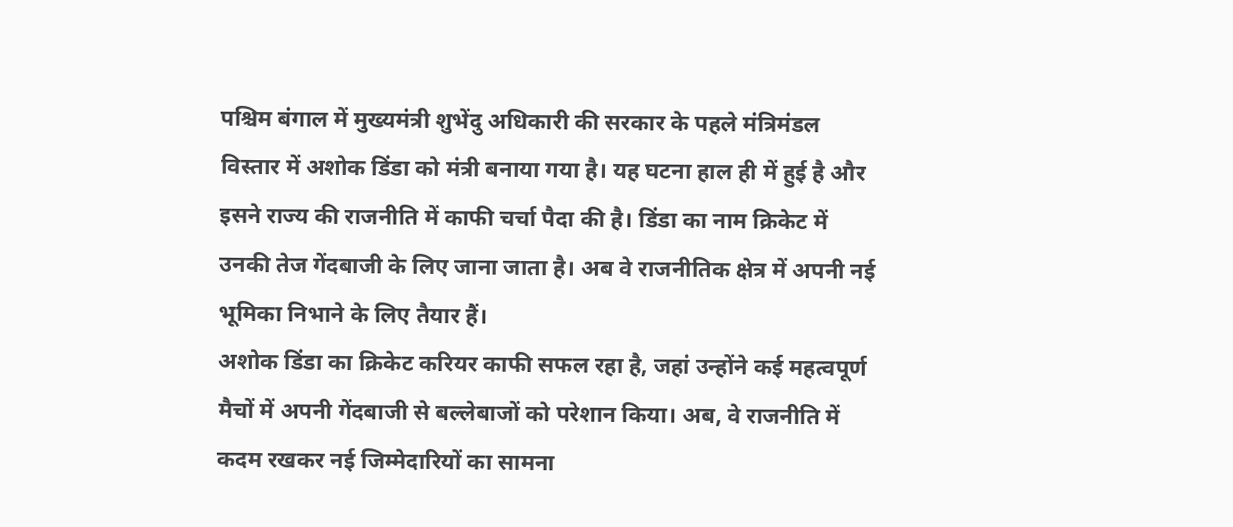पश्चिम बंगाल में मुख्यमंत्री शुभेंदु अधिकारी की सरकार के पहले मंत्रिमंडल विस्तार में अशोक डिंडा को मंत्री बनाया गया है। यह घटना हाल ही में हुई है और इसने राज्य की राजनीति में काफी चर्चा पैदा की है। डिंडा का नाम क्रिकेट में उनकी तेज गेंदबाजी के लिए जाना जाता है। अब वे राजनीतिक क्षेत्र में अपनी नई भूमिका निभाने के लिए तैयार हैं।
अशोक डिंडा का क्रिकेट करियर काफी सफल रहा है, जहां उन्होंने कई महत्वपूर्ण मैचों में अपनी गेंदबाजी से बल्लेबाजों को परेशान किया। अब, वे राजनीति में कदम रखकर नई जिम्मेदारियों का सामना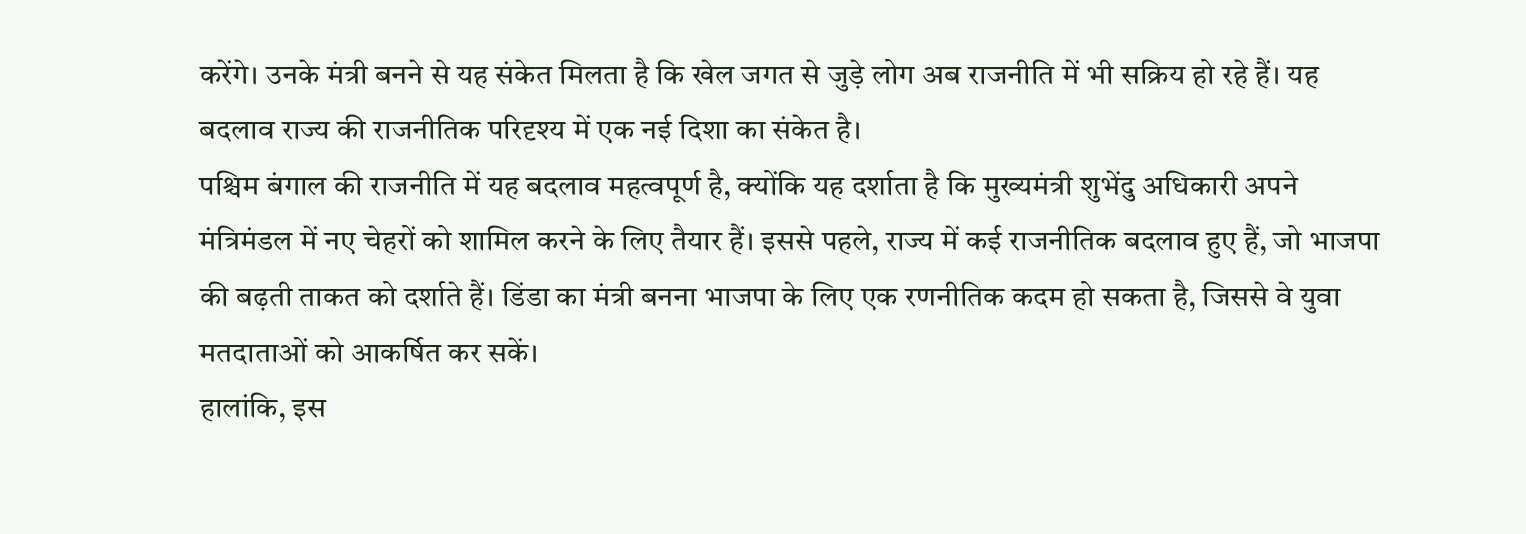करेंगे। उनके मंत्री बनने से यह संकेत मिलता है कि खेल जगत से जुड़े लोग अब राजनीति में भी सक्रिय हो रहे हैं। यह बदलाव राज्य की राजनीतिक परिदृश्य में एक नई दिशा का संकेत है।
पश्चिम बंगाल की राजनीति में यह बदलाव महत्वपूर्ण है, क्योंकि यह दर्शाता है कि मुख्यमंत्री शुभेंदु अधिकारी अपने मंत्रिमंडल में नए चेहरों को शामिल करने के लिए तैयार हैं। इससे पहले, राज्य में कई राजनीतिक बदलाव हुए हैं, जो भाजपा की बढ़ती ताकत को दर्शाते हैं। डिंडा का मंत्री बनना भाजपा के लिए एक रणनीतिक कदम हो सकता है, जिससे वे युवा मतदाताओं को आकर्षित कर सकें।
हालांकि, इस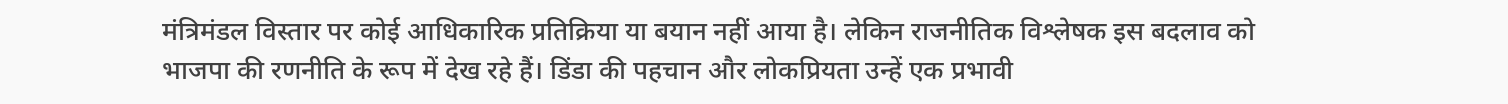मंत्रिमंडल विस्तार पर कोई आधिकारिक प्रतिक्रिया या बयान नहीं आया है। लेकिन राजनीतिक विश्लेषक इस बदलाव को भाजपा की रणनीति के रूप में देख रहे हैं। डिंडा की पहचान और लोकप्रियता उन्हें एक प्रभावी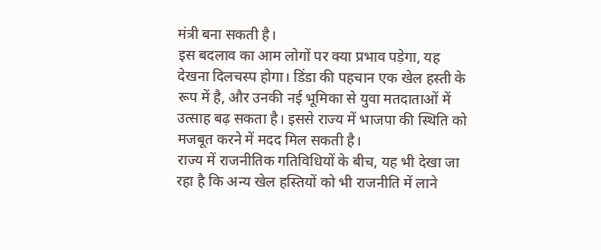मंत्री बना सकती है।
इस बदलाव का आम लोगों पर क्या प्रभाव पड़ेगा, यह देखना दिलचस्प होगा। डिंडा की पहचान एक खेल हस्ती के रूप में है, और उनकी नई भूमिका से युवा मतदाताओं में उत्साह बढ़ सकता है। इससे राज्य में भाजपा की स्थिति को मजबूत करने में मदद मिल सकती है।
राज्य में राजनीतिक गतिविधियों के बीच, यह भी देखा जा रहा है कि अन्य खेल हस्तियों को भी राजनीति में लाने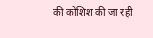की कोशिश की जा रही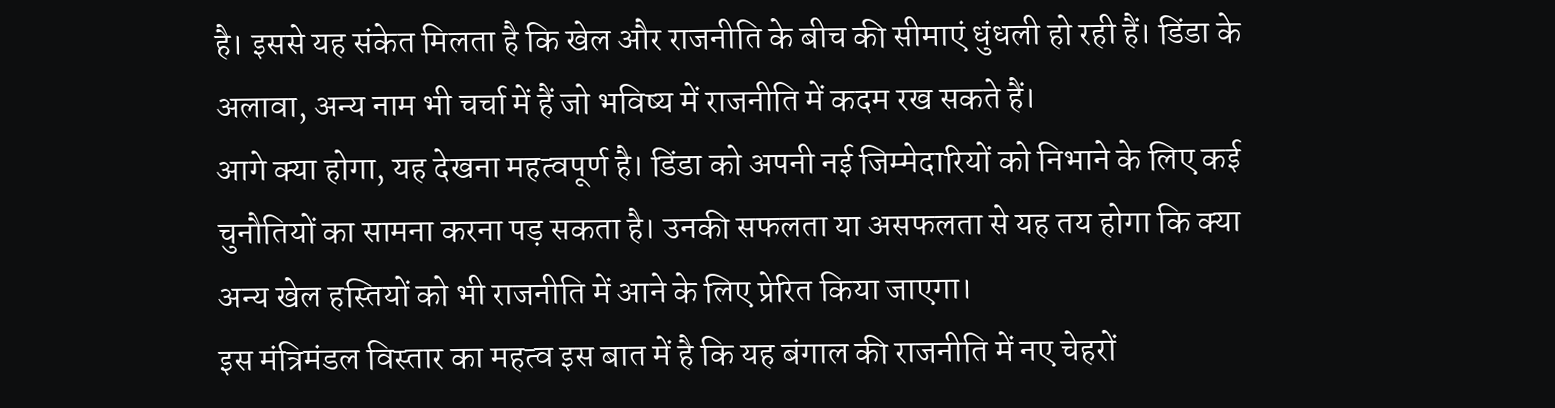है। इससे यह संकेत मिलता है कि खेल और राजनीति के बीच की सीमाएं धुंधली हो रही हैं। डिंडा के अलावा, अन्य नाम भी चर्चा में हैं जो भविष्य में राजनीति में कदम रख सकते हैं।
आगे क्या होगा, यह देखना महत्वपूर्ण है। डिंडा को अपनी नई जिम्मेदारियों को निभाने के लिए कई चुनौतियों का सामना करना पड़ सकता है। उनकी सफलता या असफलता से यह तय होगा कि क्या अन्य खेल हस्तियों को भी राजनीति में आने के लिए प्रेरित किया जाएगा।
इस मंत्रिमंडल विस्तार का महत्व इस बात में है कि यह बंगाल की राजनीति में नए चेहरों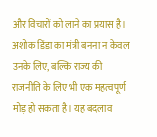और विचारों को लाने का प्रयास है। अशोक डिंडा का मंत्री बनना न केवल उनके लिए, बल्कि राज्य की राजनीति के लिए भी एक महत्वपूर्ण मोड़ हो सकता है। यह बदलाव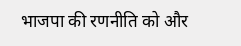भाजपा की रणनीति को और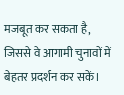मजबूत कर सकता है, जिससे वे आगामी चुनावों में बेहतर प्रदर्शन कर सकें।